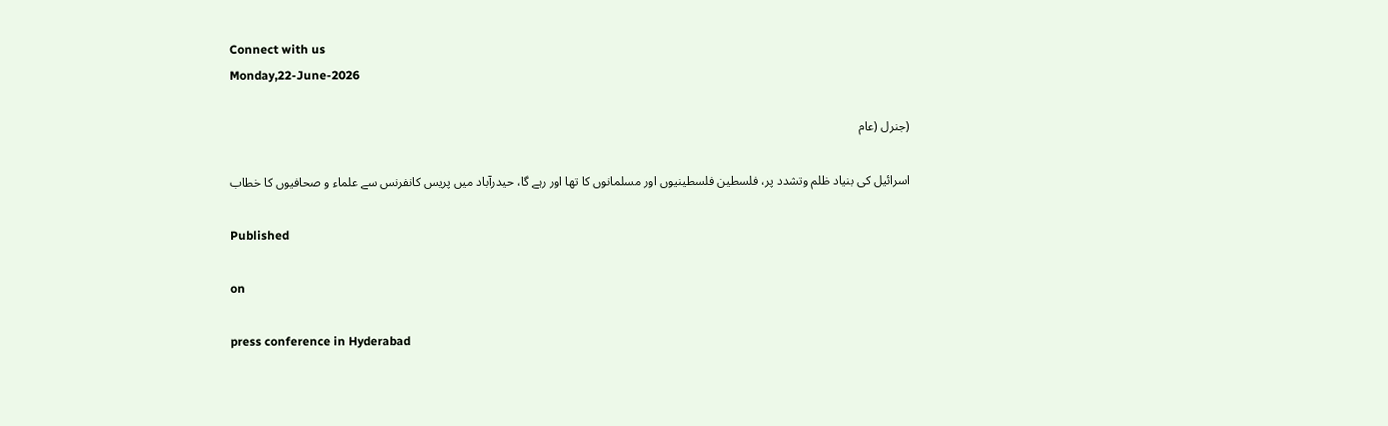Connect with us
Monday,22-June-2026

(جنرل (عام

اسرائیل کی بنیاد ظلم وتشدد پر، فلسطین فلسطینیوں اور مسلمانوں کا تھا اور رہے گا، حیدرآباد میں پریس کانفرنس سے علماء و صحافیوں کا خطاب

Published

on

press conference in Hyderabad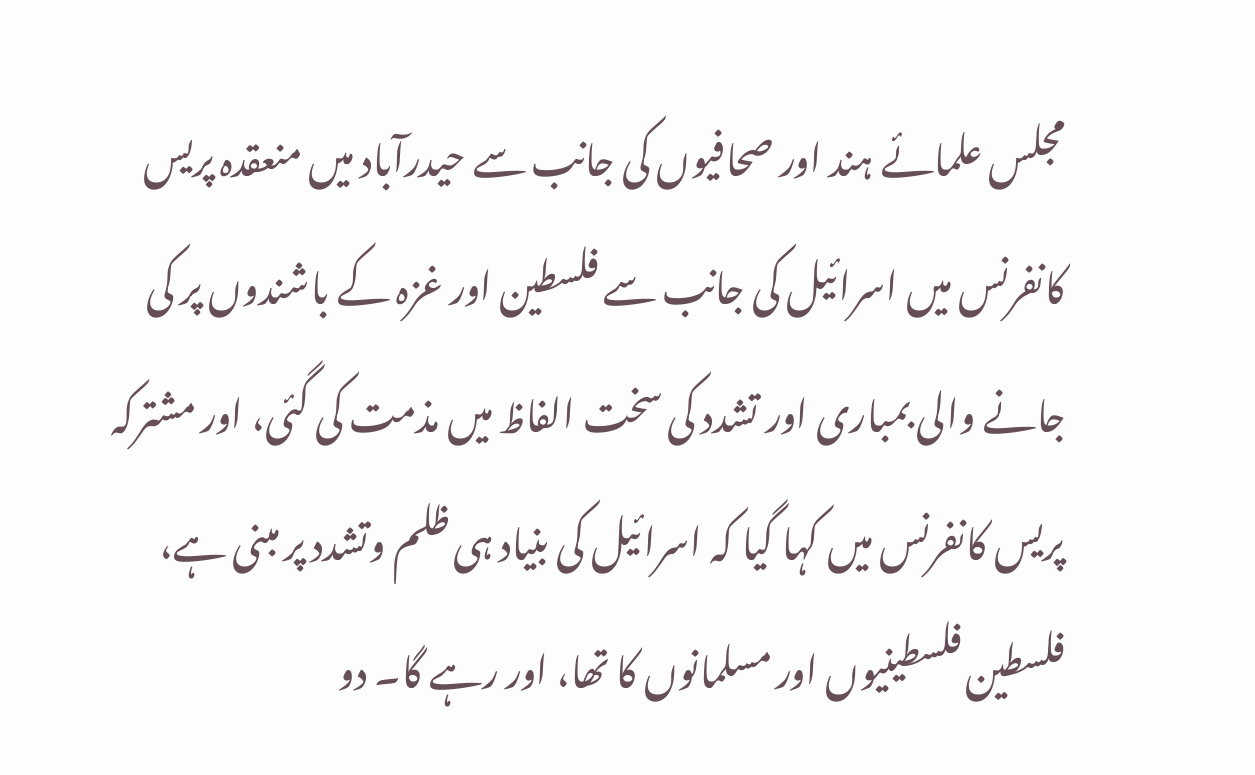مجلس علمائے ہند اور صحافیوں کی جانب سے حیدرآباد میں منعقدہ پریس کانفرنس میں اسرائیل کی جانب سے فلسطین اور غزہ کے باشندوں پر کی جانے والی بمباری اور تشدد کی سخت الفاظ میں مذمت کی گئی، اور مشترکہ پریس کانفرنس میں کہا گیا کہ اسرائیل کی بنیاد ہی ظلم وتشدد پر مبنی ہے، فلسطین فلسطینیوں اور مسلمانوں کا تھا، اور رہے گا۔ دو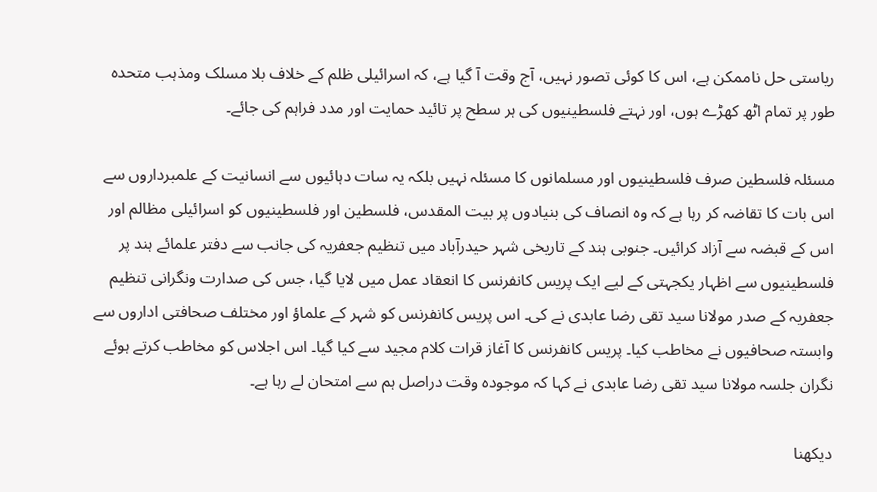ریاستی حل ناممکن ہے، اس کا کوئی تصور نہیں، آج وقت آ گیا ہے، کہ اسرائیلی ظلم کے خلاف بلا مسلک ومذہب متحدہ طور پر تمام اٹھ کھڑے ہوں، اور نہتے فلسطینیوں کی ہر سطح پر تائید حمایت اور مدد فراہم کی جائے۔

مسئلہ فلسطین صرف فلسطینیوں اور مسلمانوں کا مسئلہ نہیں بلکہ یہ سات دہائیوں سے انسانیت کے علمبرداروں سے اس بات کا تقاضہ کر رہا ہے کہ وہ انصاف کی بنیادوں پر بیت المقدس، فلسطین اور فلسطینیوں کو اسرائیلی مظالم اور اس کے قبضہ سے آزاد کرائیں۔ جنوبی ہند کے تاریخی شہر حیدرآباد میں تنظیم جعفریہ کی جانب سے دفتر علمائے ہند پر فلسطینیوں سے اظہار یکجہتی کے لیے ایک پریس کانفرنس کا انعقاد عمل میں لایا گیا، جس کی صدارت ونگرانی تنظیم جعفریہ کے صدر مولانا سید تقی رضا عابدی نے کی۔ اس پریس کانفرنس کو شہر کے علماؤ اور مختلف صحافتی اداروں سے وابستہ صحافیوں نے مخاطب کیا۔ پریس کانفرنس کا آغاز قرات کلام مجید سے کیا گیا۔ اس اجلاس کو مخاطب کرتے ہوئے نگران جلسہ مولانا سید تقی رضا عابدی نے کہا کہ موجودہ وقت دراصل ہم سے امتحان لے رہا ہے۔

دیکھنا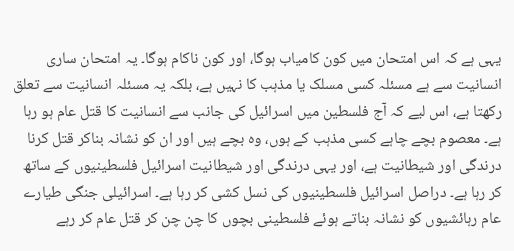یہی ہے کہ اس امتحان میں کون کامیاب ہوگا، اور کون ناکام ہوگا۔ یہ امتحان ساری انسانیت سے ہے مسئلہ کسی مسلک یا مذہب کا نہیں ہے، بلکہ یہ مسئلہ انسانیت سے تعلق رکھتا ہے، اس لیے کہ آج فلسطین میں اسرائیل کی جانب سے انسانیت کا قتل عام ہو رہا ہے۔ معصوم بچے چاہے کسی مذہب کے ہوں، وہ بچے ہیں اور ان کو نشانہ بناکر قتل کرنا درندگی اور شیطانیت ہے، اور یہی درندگی اور شیطانیت اسرائیل فلسطینیوں کے ساتھ کر رہا ہے۔ دراصل اسرائیل فلسطینیوں کی نسل کشی کر رہا ہے۔ اسرائیلی جنگی طیارے عام رہائشیوں کو نشانہ بناتے ہوئے فلسطینی بچوں کا چن چن کر قتل عام کر رہے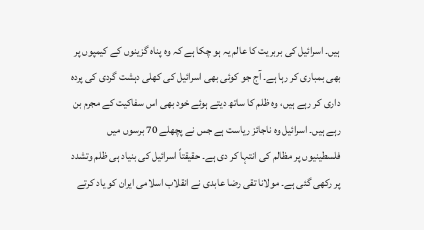ہیں۔ اسرائیل کی بربریت کا عالم یہ ہو چکا ہے کہ وہ پناہ گزینوں کے کیمپوں پر بھی بمباری کر رہا ہے۔ آج جو کوئی بھی اسرائیل کی کھلی دہشت گردی کی پردہ داری کر رہے ہیں، وہ ظلم کا ساتھ دیتے ہوئے خود بھی اس سفاکیت کے مجرم بن رہے ہیں۔ اسرائیل وہ ناجائز ریاست ہے جس نے پچھلے 70 برسوں میں فلسطینیوں پر مظالم کی انتہا کر دی ہے۔ حقیقتاً اسرائیل کی بنیاد ہی ظلم وتشدد پر رکھی گئی ہے۔ مولانا تقی رضا عابدی نے انقلاب اسلامی ایران کو یاد کرتے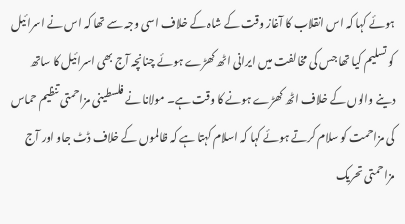ہوئے کہا کہ اس انقلاب کا آغاز وقت کے شاہ کے خلاف اسی وجہ سے تھا کہ اس نے اسرائیل کو تسلیم کیا تھا جس کی مخالفت میں ایرانی اٹھ کھڑے ہوئے چنانچہ آج بھی اسرائیل کا ساتھ دینے والوں کے خلاف اٹھ کھڑے ہونے کا وقت ہے۔ مولانا نے فلسطینی مزاحمتی تنظیم حماس کی مزاحمت کو سلام کرتے ہوئے کہا کہ اسلام کہتا ہے کہ ظالموں کے خلاف ڈٹ جاو اور آج مزاحمتی تحریک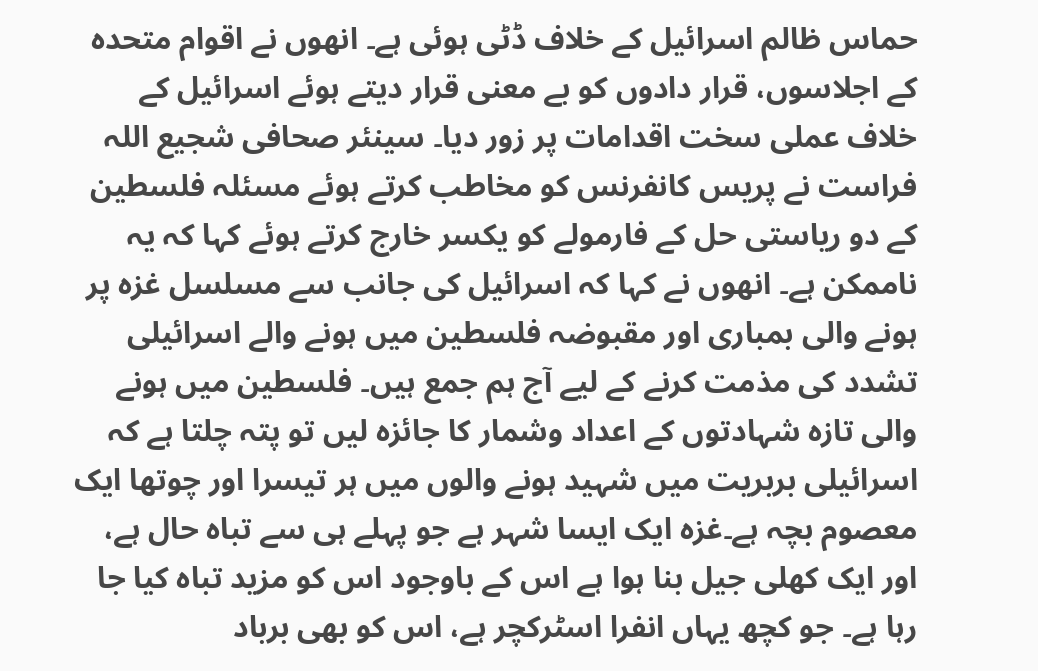حماس ظالم اسرائیل کے خلاف ڈٹی ہوئی ہے۔ انھوں نے اقوام متحدہ کے اجلاسوں، قرار دادوں کو بے معنی قرار دیتے ہوئے اسرائیل کے خلاف عملی سخت اقدامات پر زور دیا۔ سینئر صحافی شجیع اللہ فراست نے پریس کانفرنس کو مخاطب کرتے ہوئے مسئلہ فلسطین کے دو ریاستی حل کے فارمولے کو یکسر خارج کرتے ہوئے کہا کہ یہ ناممکن ہے۔ انھوں نے کہا کہ اسرائیل کی جانب سے مسلسل غزہ پر ہونے والی بمباری اور مقبوضہ فلسطین میں ہونے والے اسرائیلی تشدد کی مذمت کرنے کے لیے آج ہم جمع ہیں۔ فلسطین میں ہونے والی تازہ شہادتوں کے اعداد وشمار کا جائزہ لیں تو پتہ چلتا ہے کہ اسرائیلی بربریت میں شہید ہونے والوں میں ہر تیسرا اور چوتھا ایک معصوم بچہ ہے۔غزہ ایک ایسا شہر ہے جو پہلے ہی سے تباہ حال ہے، اور ایک کھلی جیل بنا ہوا ہے اس کے باوجود اس کو مزید تباہ کیا جا رہا ہے۔ جو کچھ یہاں انفرا اسٹرکچر ہے، اس کو بھی برباد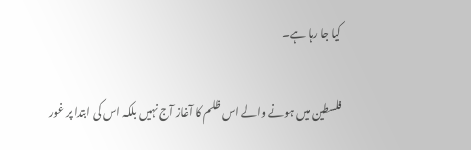کیا جا رہا ہے۔

فلسطین میں ہونے والے اس ظلم کا آغاز آج نہیں بلکہ اس کی ابتدا پر غور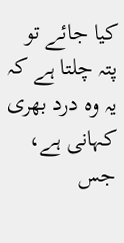کیا جائے تو پتہ چلتا ہے کہ یہ وہ درد بھری کہانی ہے، جس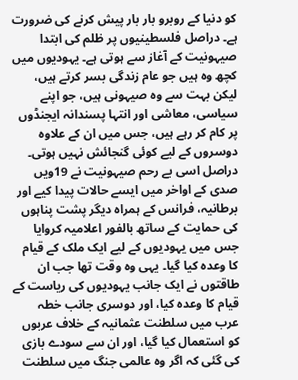کو دنیا کے روبرو بار بار پیش کرنے کی ضرورت ہے۔ دراصل فلسطینیوں پر ظلم کی ابتدا صیہونیت کے آغاز سے ہوتی ہے۔ یہودیوں میں کچھ وہ ہیں جو عام زندگی بسر کرتے ہیں، لیکن بہت سے وہ صیہونی ہیں، جو اپنے سیاسی، معاشی اور انتہا پسندانہ ایجنڈوں پر کام کر رہے ہیں، جس میں ان کے علاوہ دوسروں کے لیے کوئی گنجائش نہیں ہوتی۔ دراصل اسی بے رحم صیہونیت نے 19ویں صدی کے اواخر میں ایسے حالات پیدا کیے اور برطانیہ، فرانس کے ہمراہ دیگر پشت پناہوں کی حمایت کے ساتھ بالفور اعلامیہ کروایا جس میں یہودیوں کے لیے ایک ملک کے قیام کا وعدہ کیا گیا۔ یہی وہ وقت تھا جب ان طاقتوں نے ایک جانب یہودیوں کی ریاست کے قیام کا وعدہ کیا، اور دوسری جانب خطہ عرب میں سلطنت عثمانیہ کے خلاف عربوں کو استعمال کیا گیا، اور ان سے سودے بازی کی گئی کہ اگر وہ عالمی جنگ میں سلطنت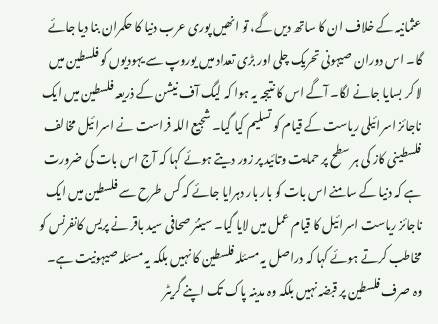عثمانیہ کے خلاف ان کا ساتھ دیں گے، تو انھیں پوری عرب دنیا کا حکمران بنا دیا جائے گا۔ اس دوران صیہونی تحریک چلی اور بڑی تعداد میں یوروپ سے یہودیوں کو فلسطین میں لا کر بسایا جانے لگا۔ آگے اس کا نتیجہ یہ ہوا کہ لیگ آف نیشن کے ذریعہ فلسطین میں ایک ناجائز اسرائیلی ریاست کے قیام کو تسلیم کیا گیا۔ شجیع اللہ فراست نے اسرائیل مخالف فلسطینی کاز کی ہر سطح پر حمایت وتائید پر زور دیتے ہوئے کہا کہ آج اس بات کی ضرورت ہے کہ دنیا کے سامنے اس بات کو بار بار دہرایا جائے کہ کس طرح سے فلسطین میں ایک ناجائز ریاست اسرائیل کا قیام عمل میں لایا گیا۔ سینئر صحافی سید باقر نے پریس کانفرنس کو مخاطب کرتے ہوئے کہا کہ دراصل یہ مسئلہ فلسطین کا نہیں بلکہ یہ مسئلہ صیہونیت ہے۔ وہ صرف فلسطین پر قبضہ نہیں بلکہ وہ مدینہ پاک تک اپنے گریٹر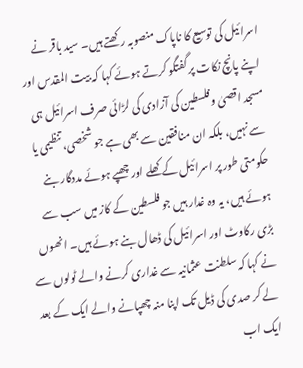اسرائیل کی توسیع کا ناپاک منصوبہ رکھتے ہیں۔ سید باقر نے اپنے پانچ نکات پر گفتگو کرتے ہوئے کہا کہ بیت المقدس اور مسجد اقصیٰ وفلسطین کی آزادی کی لڑائی صرف اسرائیل ہی سے نہیں، بلکہ ان منافقین سے بھی ہے جو شخصی، تنظیمی یا حکومتی طور پر اسرائیل کے کھلے اور چھپے ہوئے مددگار بنے ہوئے ہیں، یہ وہ غدار ہیں جو فلسطین کے کاز میں سب سے بڑی رکاوٹ اور اسرائیل کی ڈھال بنے ہوئے ہیں۔ انھوں نے کہا کہ سلطنت عثمانیہ سے غداری کرنے والے ٹولوں سے لے کر صدی کی ڈیل تک اپنا منہ چھپانے والے ایک کے بعد ایک اب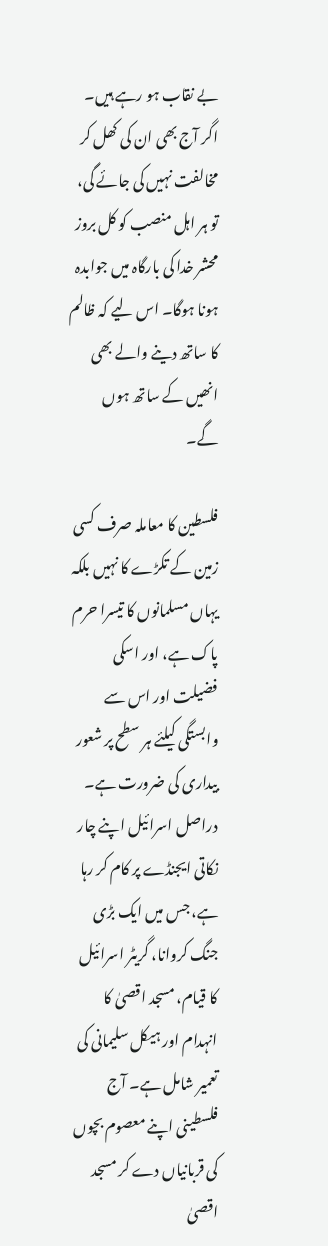بے نقاب ہو رہے ہیں۔ اگر آج بھی ان کی کھل کر مخالفت نہیں کی جائے گی، تو ہر اہل منصب کو کل بروز محشر خدا کی بارگاہ میں جوابدہ ہونا ہوگا۔ اس لیے کہ ظالم کا ساتھ دینے والے بھی انھیں کے ساتھ ہوں گے۔

فلسطین کا معاملہ صرف کسی زمین کے تکڑے کا نہیں بلکہ یہاں مسلمانوں کا تیسرا حرم پاک ہے، اور اسکی فضیلت اور اس سے وابستگی کیلئے ہر سطح پر شعور بیداری کی ضرورت ہے۔ دراصل اسرائیل اپنے چار نکاتی ایجنڈے پر کام کر رہا ہے، جس میں ایک بڑی جنگ کروانا، گریٹر اسرائیل کا قیام، مسجد اقصیٰ کا انہدام اور ہیکل سلیمانی کی تعمیر شامل ہے۔ آج فلسطینی اپنے معصوم بچوں کی قربانیاں دے کر مسجد اقصیٰ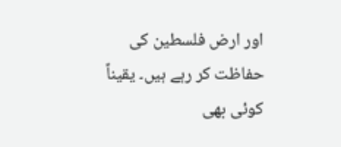اور ارض فلسطین کی حفاظت کر رہے ہیں۔ یقیناً کوئی بھی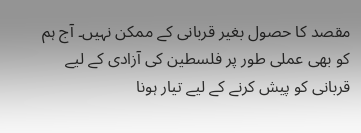مقصد کا حصول بغیر قربانی کے ممکن نہیں۔ آج ہم کو بھی عملی طور پر فلسطین کی آزادی کے لیے قربانی کو پیش کرنے کے لیے تیار ہونا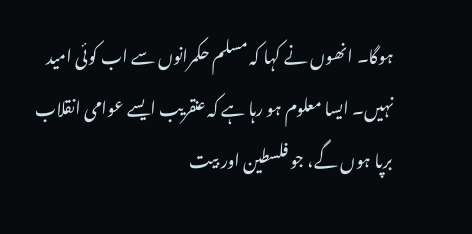ہوگا۔ انھوں نے کہا کہ مسلم حکمرانوں سے اب کوئی امید نہیں۔ ایسا معلوم ہو رہا ہے کہ عنقریب ایسے عوامی انقلاب برپا ہوں گے، جو فلسطین اور بیت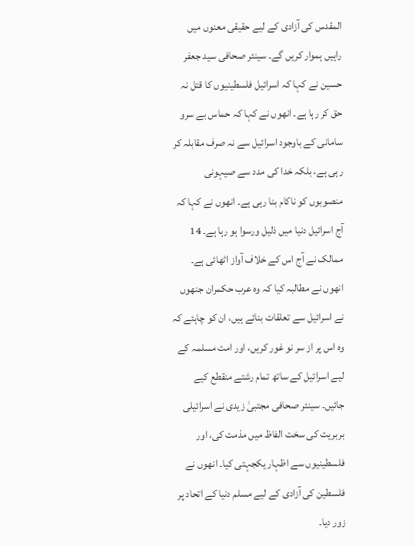المقدس کی آزادی کے لیے حقیقی معنوں میں راہیں ہموار کریں گے۔ سینئر صحافی سید جعفر حسین نے کہا کہ اسرائیل فلسطینیوں کا قتل نہ حق کر رہا ہے۔ انھوں نے کہا کہ حماس بے سرو سامانی کے باوجود اسرائیل سے نہ صرف مقابلہ کر رہی ہے، بلکہ خدا کی مدد سے صیہونی منصوبوں کو ناکام بنا رہی ہے۔ انھوں نے کہا کہ آج اسرائیل دنیا میں ذلیل ورسوا ہو رہا ہے۔ 14 ممالک نے آج اس کے خلاف آواز اٹھائی ہے۔ انھوں نے مطالبہ کیا کہ وہ عرب حکمران جنھوں نے اسرائیل سے تعلقات بنائے ہیں، ان کو چاہئے کہ وہ اس پر از سر نو غور کریں، اور امت مسلمہ کے لیے اسرائیل کے ساتھ تمام رشتے منقطع کیے جائیں۔ سینئر صحافی مجتبیٰ زیدی نے اسرائیلی بربریت کی سخت الفاظ میں مذمت کی، اور فلسطینیوں سے اظہار یکجہتی کیا۔ انھوں نے فلسطین کی آزادی کے لیے مسلم دنیا کے اتحاد پر زور دیا۔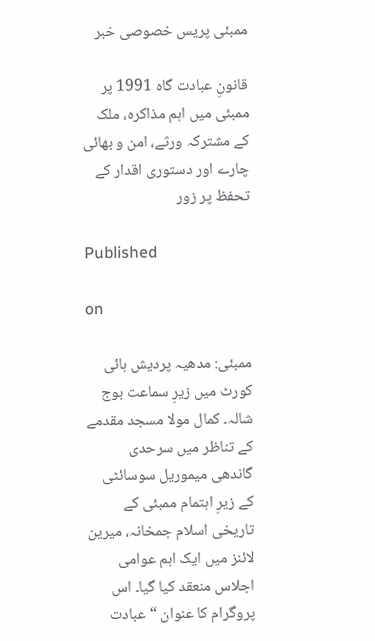ممبئی پریس خصوصی خبر

قانونِ عبادت گاہ 1991 پر ممبئی میں اہم مذاکرہ، ملک کے مشترکہ ورثے، امن و بھائی چارے اور دستوری اقدار کے تحفظ پر زور

Published

on

ممبئی: مدھیہ پردیش ہائی کورٹ میں زیرِ سماعت بوج شالہ۔ کمال مولا مسجد مقدمے کے تناظر میں سرحدی گاندھی میموریل سوسائٹی کے زیرِ اہتمام ممبئی کے تاریخی اسلام جمخانہ، میرین لائنز میں ایک اہم عوامی اجلاس منعقد کیا گیا۔ اس پروگرام کا عنوان “عبادت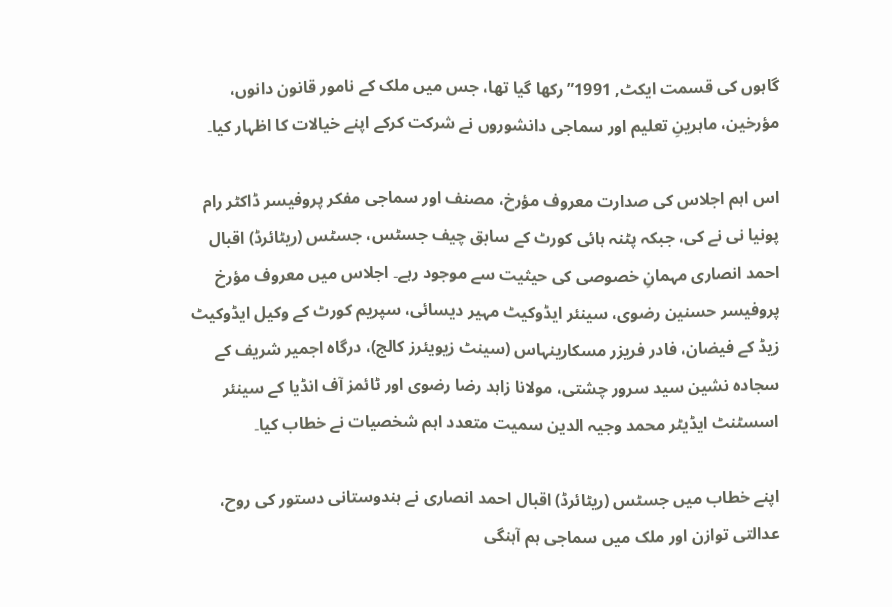گاہوں کی قسمت ایکٹ, 1991” رکھا گیا تھا، جس میں ملک کے نامور قانون دانوں، مؤرخین، ماہرینِ تعلیم اور سماجی دانشوروں نے شرکت کرکے اپنے خیالات کا اظہار کیا۔

اس اہم اجلاس کی صدارت معروف مؤرخ، مصنف اور سماجی مفکر پروفیسر ڈاکٹر رام پونیا نی نے کی، جبکہ پٹنہ ہائی کورٹ کے سابق چیف جسٹس، جسٹس (ریٹائرڈ) اقبال احمد انصاری مہمانِ خصوصی کی حیثیت سے موجود رہے۔ اجلاس میں معروف مؤرخ پروفیسر حسنین رضوی، سینئر ایڈوکیٹ مہیر دیسائی، سپریم کورٹ کے وکیل ایڈوکیٹ زیڈ کے فیضان، فادر فریزر مسکارینہاس (سینٹ زیویئرز کالج)، درگاہ اجمیر شریف کے سجادہ نشین سید سرور چشتی، مولانا زاہد رضا رضوی اور ٹائمز آف انڈیا کے سینئر اسسٹنٹ ایڈیٹر محمد وجیہ الدین سمیت متعدد اہم شخصیات نے خطاب کیا۔

اپنے خطاب میں جسٹس (ریٹائرڈ) اقبال احمد انصاری نے ہندوستانی دستور کی روح، عدالتی توازن اور ملک میں سماجی ہم آہنگی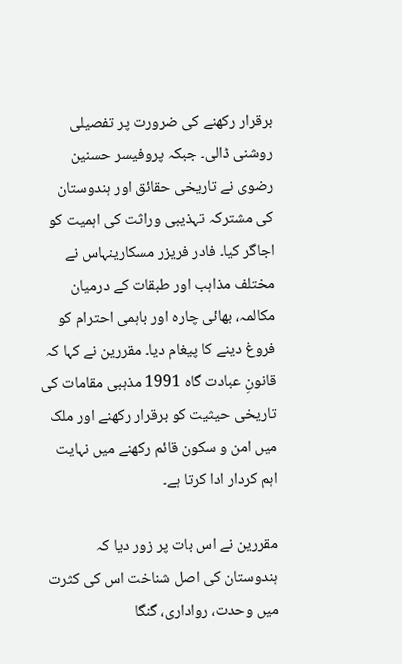برقرار رکھنے کی ضرورت پر تفصیلی روشنی ڈالی۔ جبکہ پروفیسر حسنین رضوی نے تاریخی حقائق اور ہندوستان کی مشترکہ تہذیبی وراثت کی اہمیت کو اجاگر کیا۔ فادر فریزر مسکارینہاس نے مختلف مذاہب اور طبقات کے درمیان مکالمہ، بھائی چارہ اور باہمی احترام کو فروغ دینے کا پیغام دیا۔ مقررین نے کہا کہ قانونِ عبادت گاہ 1991 مذہبی مقامات کی تاریخی حیثیت کو برقرار رکھنے اور ملک میں امن و سکون قائم رکھنے میں نہایت اہم کردار ادا کرتا ہے۔

مقررین نے اس بات پر زور دیا کہ ہندوستان کی اصل شناخت اس کی کثرت میں وحدت، رواداری، گنگا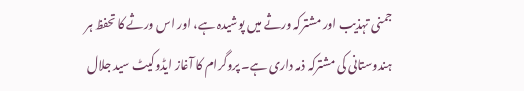جمنی تہذیب اور مشترکہ ورثے میں پوشیدہ ہے، اور اس ورثے کا تحفظ ہر ہندوستانی کی مشترکہ ذمہ داری ہے۔ پروگرام کا آغاز ایڈوکیٹ سید جلال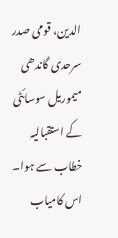الدین، قومی صدر سرحدی گاندھی میموریل سوسائٹی کے استقبالیہ خطاب سے ہوا۔ اس کامیاب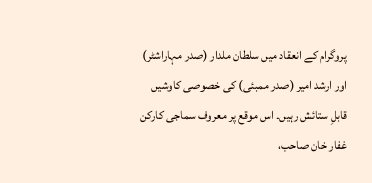پروگرام کے انعقاد میں سلطان ملدار (صدر مہاراشٹر) اور ارشد امیر (صدر ممبئی) کی خصوصی کاوشیں قابلِ ستائش رہیں۔ اس موقع پر معروف سماجی کارکن غفار خان صاحب،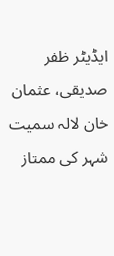ایڈیٹر ظفر صدیقی، عثمان خان لالہ سمیت شہر کی ممتاز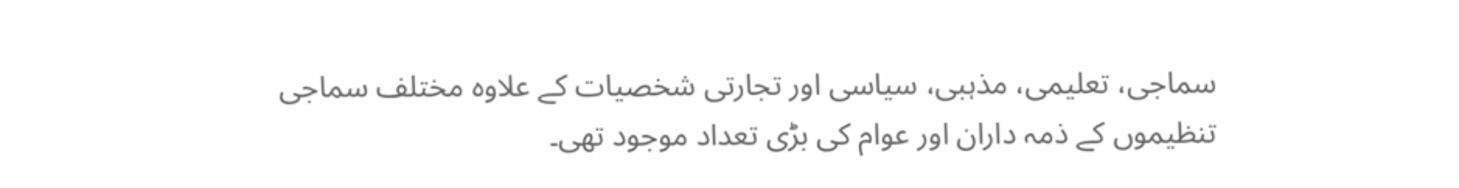سماجی، تعلیمی، مذہبی، سیاسی اور تجارتی شخصیات کے علاوہ مختلف سماجی تنظیموں کے ذمہ داران اور عوام کی بڑی تعداد موجود تھی۔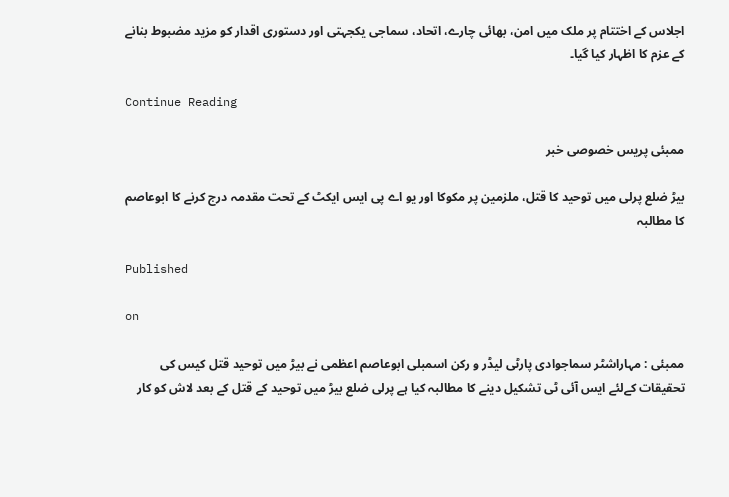اجلاس کے اختتام پر ملک میں امن، بھائی چارے، اتحاد، سماجی یکجہتی اور دستوری اقدار کو مزید مضبوط بنانے کے عزم کا اظہار کیا گیا۔

Continue Reading

ممبئی پریس خصوصی خبر

بیڑ ضلع پرلی میں توحید کا قتل، ملزمین پر مکوکا اور یو اے پی ایس ایکٹ کے تحت مقدمہ درج کرنے کا ابوعاصم کا مطالبہ

Published

on

ممبئی : مہاراشٹر سماجوادی پارٹی لیڈر و رکن اسمبلی ابوعاصم اعظمی نے بیڑ میں توحید قتل کیس کی تحقیقات کےلئے ایس آئی ٹی تشکیل دینے کا مطالبہ کیا ہے پرلی ضلع بیڑ میں توحید کے قتل کے بعد لاش کو کار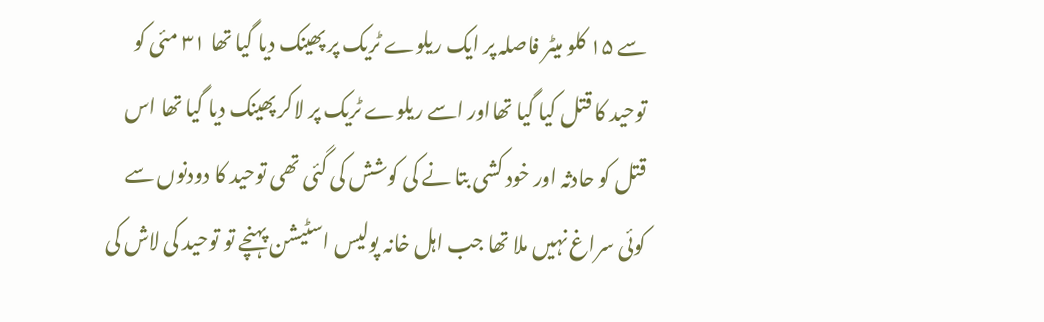سے ۱۵ کلو میٹر فاصلہ پر ایک ریلوے ٹریک پر پھینک دیا گیا تھا ۳۱ مئی کو توحید کا قتل کیا گیا تھااور اسے ریلوے ٹریک پر لاکر پھینک دیا گیا تھا اس قتل کو حادثہ اور خود کشی بتا نے کی کوشش کی گئی تھی توحید کا دودنوں سے کوئی سراغ نہیں ملا تھا جب اہل خانہ پولیس اسٹیشن پہنچے تو توحید کی لاش کی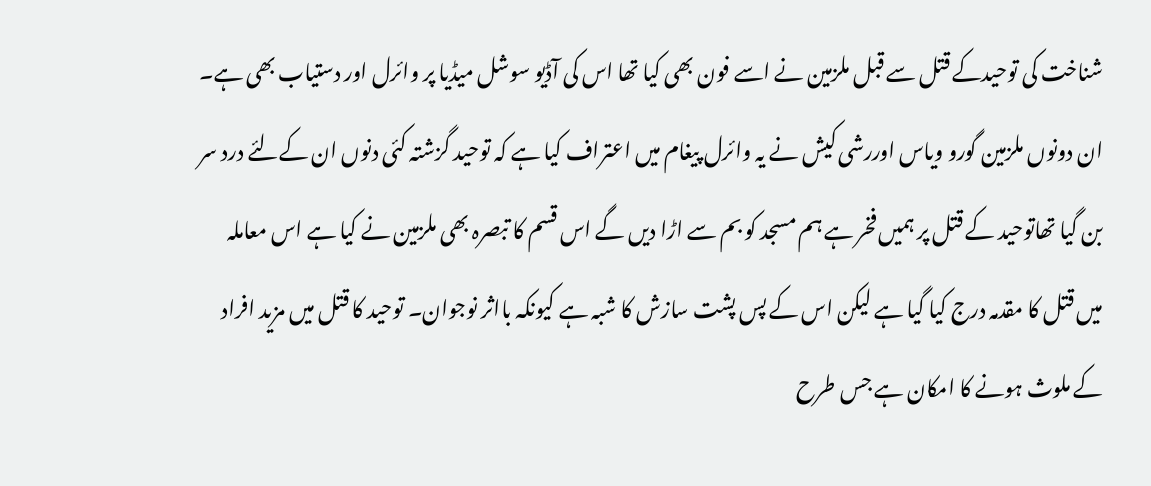شناخت کی توحیدکے قتل سے قبل ملزمین نے اسے فون بھی کیا تھا اس کی آڈیو سوشل میڈیا پر وائرل اور دستیاب بھی ہے۔ ان دونوں ملزمین گورو ویاس اوررشی کیش نے یہ وائرل پیغام میں اعتراف کیا ہے کہ توحید گزشتہ کئی دنوں ان کےلئے درد سر بن گیا تھاتوحید کے قتل پر ہمیں فخر ہے ہم مسجد کو بم سے اڑا دیں گے اس قسم کا تبصرہ بھی ملزمین نے کیا ہے اس معاملہ میں قتل کا مقدمہ درج کیا گیا ہے لیکن اس کے پس پشت سازش کا شبہ ہے کیونکہ بااثر نوجوان۔ توحید کا قتل میں مزید افراد کے ملوث ہونے کا امکان ہے جس طرح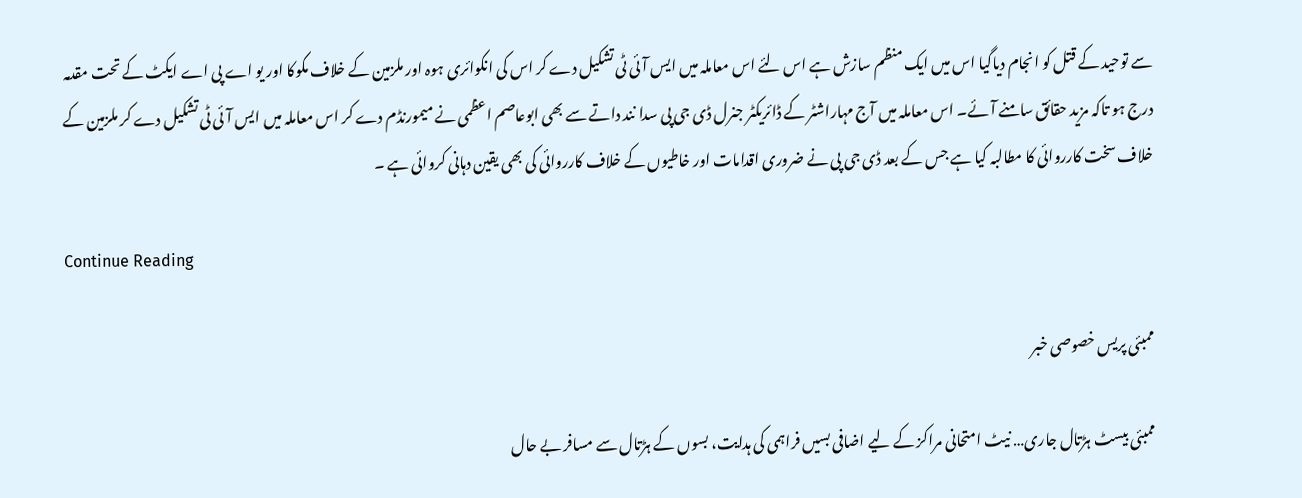سے توحید کے قتل کو انجام دیاگیا اس میں ایک منظم سازش ہے اس لئے اس معاملہ میں ایس آئی ٹی تشکیل دے کر اس کی انکوائری ہوہ اور ملزمین کے خلاف مکوکا اور یو اے پی اے ایکٹ کے تحت مقدمہ درج ہو تاکہ مزید حقائق سامنے آئے۔ اس معاملہ میں آج مہاراشٹر کے ڈائریکٹر جنرل ڈی جی پی سدا نند داتے سے بھی ابوعاصم اعظمی نے میمورنڈم دے کر اس معاملہ میں ایس آئی ٹی تشکیل دے کر ملزمین کے خلاف سخت کارروائی کا مطالبہ کیا ہے جس کے بعد ڈی جی پی نے ضروری اقدامات اور خاطیوں کے خلاف کارروائی کی بھی یقین دہانی کروائی ہے ۔

Continue Reading

ممبئی پریس خصوصی خبر

ممبئی بیسٹ ہڑتال جاری… نیٹ امتحانی مراکز کے لیے اضافی بسیں فراہمی کی ہدایت، بسوں کے ہڑتال سے مسافر بے حال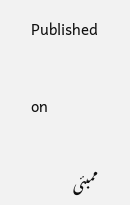Published

on

ممبئی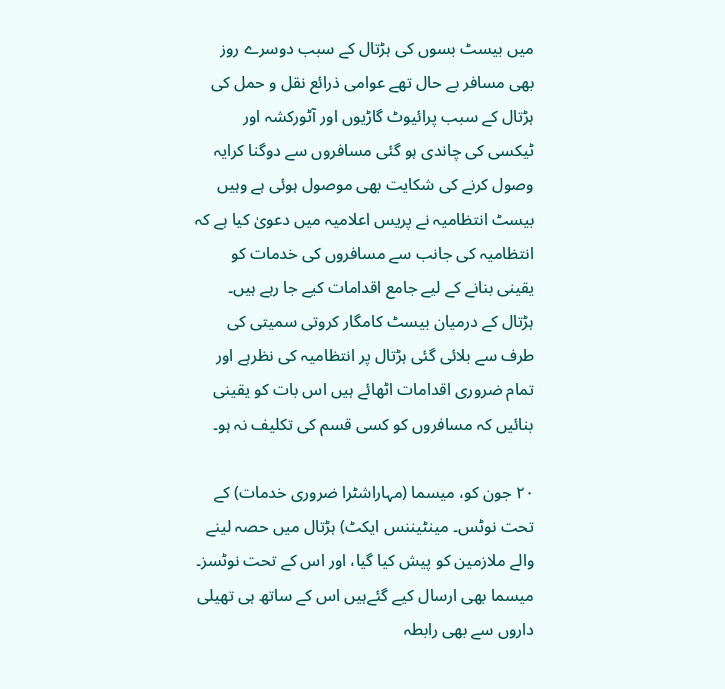میں بیسٹ بسوں کی ہڑتال کے سبب دوسرے روز بھی مسافر بے حال تھے عوامی ذرائع نقل و حمل کی ہڑتال کے سبب پرائیوٹ گاڑیوں اور آٹورکشہ اور ٹیکسی کی چاندی ہو گئی مسافروں سے دوگنا کرایہ وصول کرنے کی شکایت بھی موصول ہوئی ہے وہیں بیسٹ انتظامیہ نے پریس اعلامیہ میں دعویٰ کیا ہے کہ انتظامیہ کی جانب سے مسافروں کی خدمات کو یقینی بنانے کے لیے جامع اقدامات کیے جا رہے ہیں۔ ہڑتال کے درمیان بیسٹ کامگار کروتی سمیتی کی طرف سے بلائی گئی ہڑتال پر انتظامیہ کی نظرہے اور تمام ضروری اقدامات اٹھائے ہیں اس بات کو یقینی بنائیں کہ مسافروں کو کسی قسم کی تکلیف نہ ہو۔

۲۰ جون کو، میسما (مہاراشٹرا ضروری خدمات) کے تحت نوٹس۔ مینٹیننس ایکٹ) ہڑتال میں حصہ لینے والے ملازمین کو پیش کیا گیا، اور اس کے تحت نوٹسز۔ میسما بھی ارسال کیے گئےہیں اس کے ساتھ ہی تھیلی داروں سے بھی رابطہ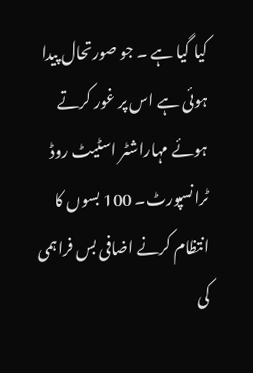کیا گیا ہے ۔ جو صورتحال پیدا ہوئی ہے اس پر غور کرتے ہوئے مہاراشٹر اسٹیٹ روڈ ٹرانسپورٹ۔ 100 بسوں کا انتظام کرنے اضافی بس فراہمی کی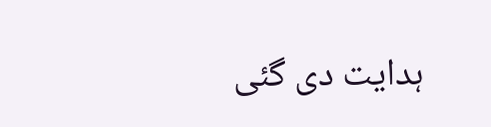ہدایت دی گئی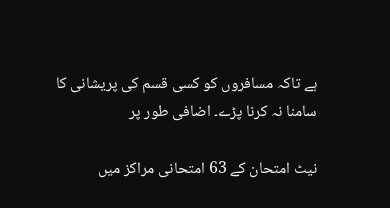ہے تاکہ مسافروں کو کسی قسم کی پریشانی کا سامنا نہ کرنا پڑے۔ اضافی طور پر

نیٹ امتحان کے 63 امتحانی مراکز میں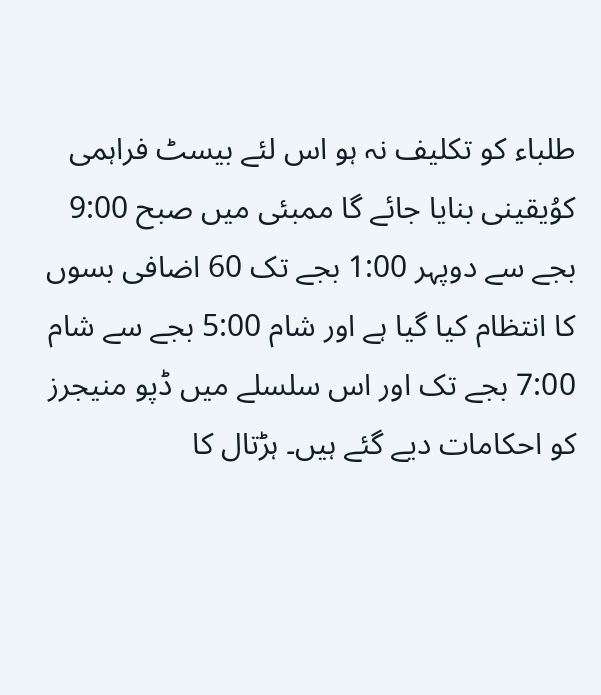طلباء کو تکلیف نہ ہو اس لئے بیسٹ فراہمی کوُیقینی بنایا جائے گا ممبئی میں صبح 9:00 بجے سے دوپہر 1:00 بجے تک 60 اضافی بسوں کا انتظام کیا گیا ہے اور شام 5:00 بجے سے شام 7:00 بجے تک اور اس سلسلے میں ڈپو منیجرز کو احکامات دیے گئے ہیں۔ ہڑتال کا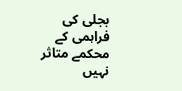بجلی کی فراہمی کے محکمے متاثر نہیں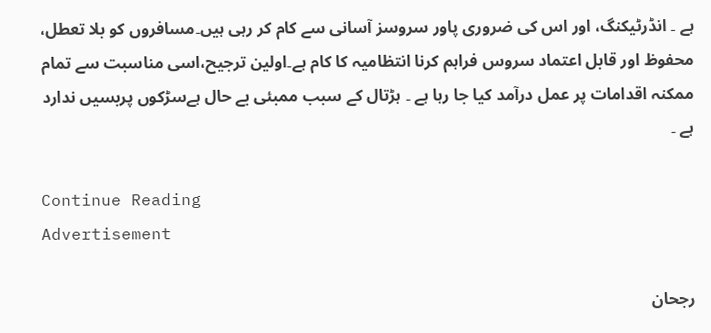ہے ۔ انڈرٹیکنگ، اور اس کی ضروری پاور سروسز آسانی سے کام کر رہی ہیں۔مسافروں کو بلا تعطل، محفوظ اور قابل اعتماد سروس فراہم کرنا انتظامیہ کا کام ہے۔اولین ترجیح،اسی مناسبت سے تمام ممکنہ اقدامات پر عمل درآمد کیا جا رہا ہے ۔ ہڑتال کے سبب ممبئی بے حال ہےسڑکوں پربسیں ندارد ہے ۔

Continue Reading
Advertisement

رجحان